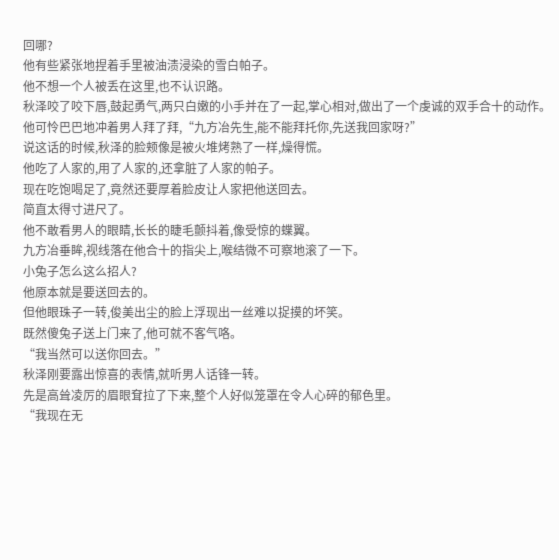回哪?
他有些紧张地捏着手里被油渍浸染的雪白帕子。
他不想一个人被丢在这里,也不认识路。
秋泽咬了咬下唇,鼓起勇气,两只白嫩的小手并在了一起,掌心相对,做出了一个虔诚的双手合十的动作。
他可怜巴巴地冲着男人拜了拜,“九方冶先生,能不能拜托你,先送我回家呀?”
说这话的时候,秋泽的脸颊像是被火堆烤熟了一样,燥得慌。
他吃了人家的,用了人家的,还拿脏了人家的帕子。
现在吃饱喝足了,竟然还要厚着脸皮让人家把他送回去。
简直太得寸进尺了。
他不敢看男人的眼睛,长长的睫毛颤抖着,像受惊的蝶翼。
九方冶垂眸,视线落在他合十的指尖上,喉结微不可察地滚了一下。
小兔子怎么这么招人?
他原本就是要送回去的。
但他眼珠子一转,俊美出尘的脸上浮现出一丝难以捉摸的坏笑。
既然傻兔子送上门来了,他可就不客气咯。
“我当然可以送你回去。”
秋泽刚要露出惊喜的表情,就听男人话锋一转。
先是高耸凌厉的眉眼耷拉了下来,整个人好似笼罩在令人心碎的郁色里。
“我现在无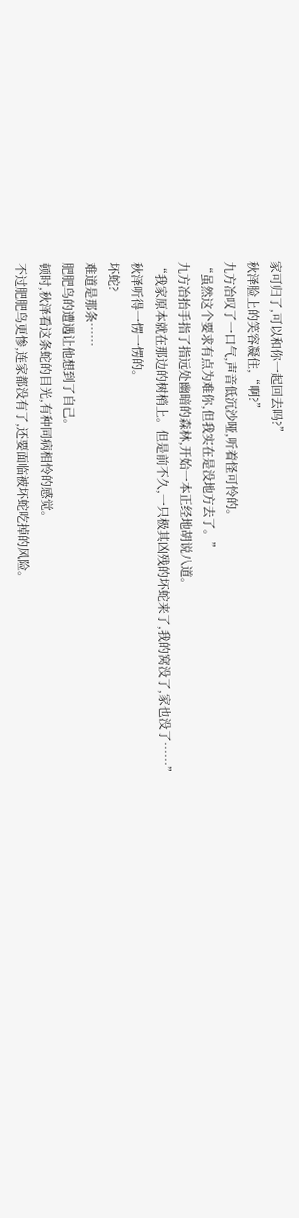家可归了,可以和你一起回去吗?”
秋泽脸上的笑容凝住,“啊?”
九方冶叹了一口气,声音低沉沙哑,听着怪可怜的。
“虽然这个要求有点为难你,但我实在是没地方去了。”
九方冶抬手指了指远处幽暗的森林,开始一本正经地胡说八道。
“我家原本就在那边的树梢上。但是前不久,一只极其凶残的坏蛇来了,我的窝没了,家也没了……”
秋泽听得一愣一愣的。
坏蛇?
难道是那条……
肥肥鸟的遭遇让他想到了自己。
顿时,秋泽看这条蛇的目光,有种同病相怜的感觉。
不过肥肥鸟更惨,连家都没有了,还要面临被坏蛇吃掉的风险。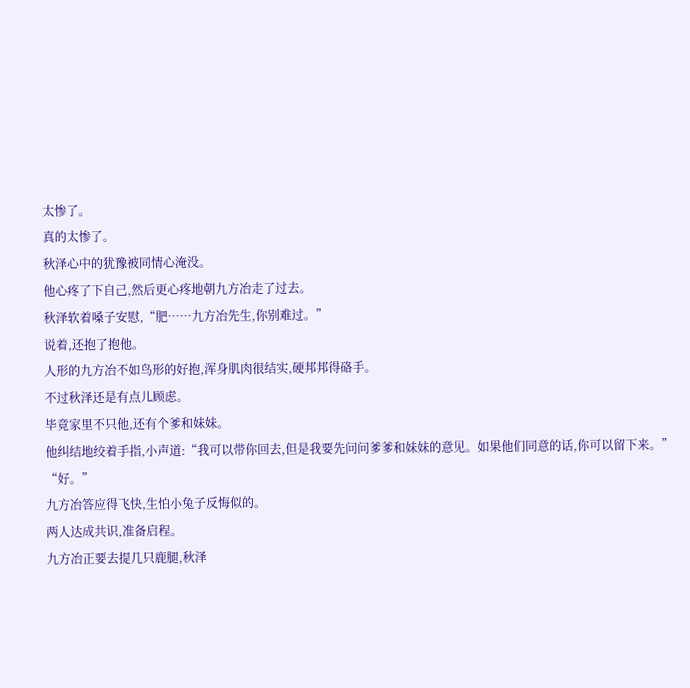太惨了。
真的太惨了。
秋泽心中的犹豫被同情心淹没。
他心疼了下自己,然后更心疼地朝九方冶走了过去。
秋泽软着嗓子安慰,“肥……九方冶先生,你别难过。”
说着,还抱了抱他。
人形的九方冶不如鸟形的好抱,浑身肌肉很结实,硬邦邦得硌手。
不过秋泽还是有点儿顾虑。
毕竟家里不只他,还有个爹和妹妹。
他纠结地绞着手指,小声道:“我可以带你回去,但是我要先问问爹爹和妹妹的意见。如果他们同意的话,你可以留下来。”
“好。”
九方冶答应得飞快,生怕小兔子反悔似的。
两人达成共识,准备启程。
九方冶正要去提几只鹿腿,秋泽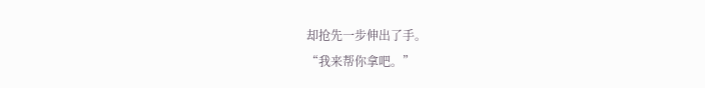却抢先一步伸出了手。
“我来帮你拿吧。”